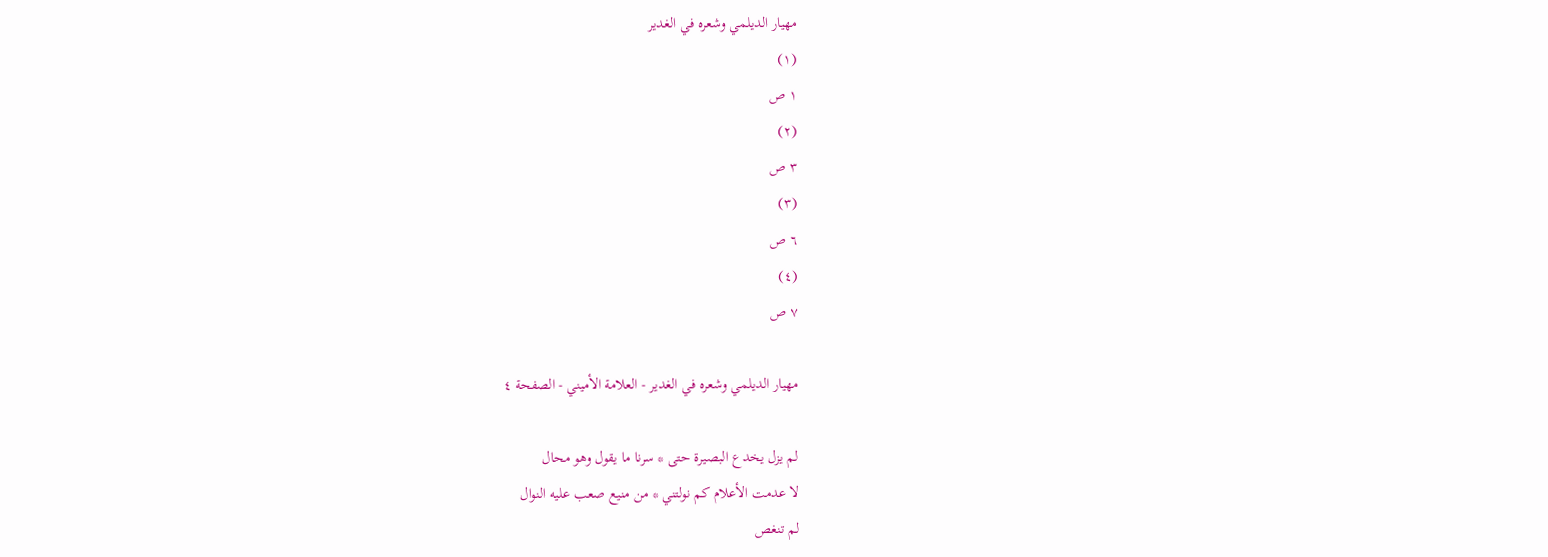مهيار الديلمي وشعره في الغدير
(١)
١ ص
(٢)
٣ ص
(٣)
٦ ص
(٤)
٧ ص

مهيار الديلمي وشعره في الغدير - العلامة الأميني - الصفحة ٤

لم يزل يخدع البصيرة حتى * سرنا ما يقول وهو محال
لا عدمت الأعلام كم نولتني * من منيع صعب عليه النوال
لم تنغص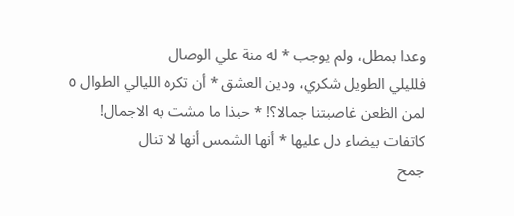وعدا بمطل، ولم يوجب * له منة علي الوصال
فلليلي الطويل شكري، ودين العشق * أن تكره الليالي الطوال ٥
لمن الظعن غاصبتنا جمالا؟! * حبذا ما مشت به الاجمال!
كاتفات بيضاء دل عليها * أنها الشمس أنها لا تنال
جمح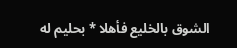الشوق بالخليع فأهلا * بحليم له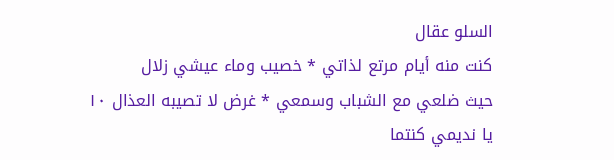السلو عقال
كنت منه أيام مرتع لذاتي * خصيب وماء عيشي زلال
حيث ضلعي مع الشباب وسمعي * غرض لا تصيبه العذال ١٠
يا نديمي كنتما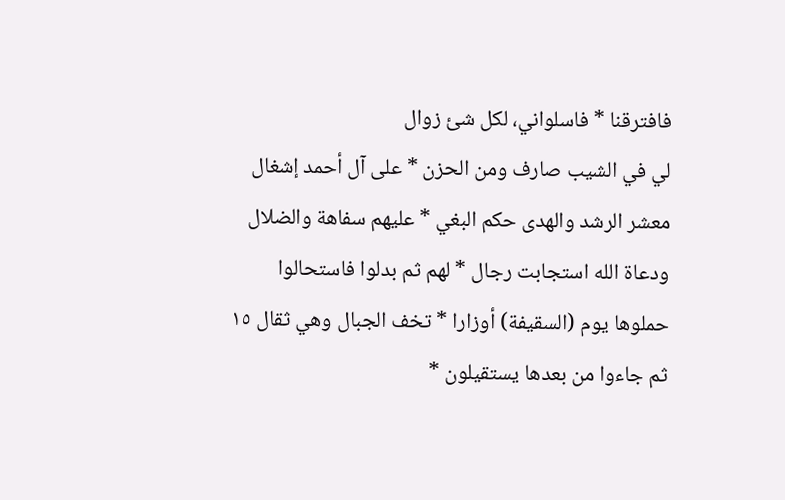فافترقنا * فاسلواني، لكل شئ زوال
لي في الشيب صارف ومن الحزن * على آل أحمد إشغال
معشر الرشد والهدى حكم البغي * عليهم سفاهة والضلال
ودعاة الله استجابت رجال * لهم ثم بدلوا فاستحالوا
حملوها يوم (السقيفة) أوزارا * تخف الجبال وهي ثقال ١٥
ثم جاءوا من بعدها يستقيلون *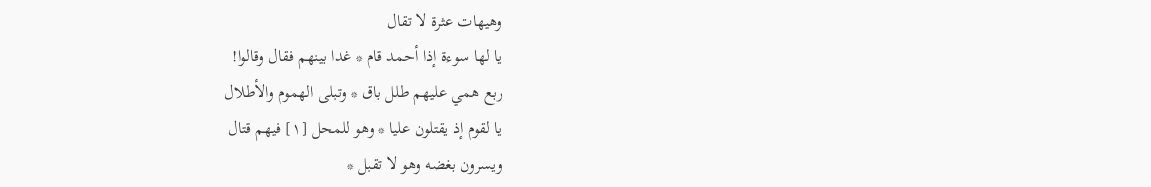وهيهات عثرة لا تقال
يا لها سوءة إذا أحمد قام * غدا بينهم فقال وقالوا!
ربع همي عليهم طلل باق * وتبلى الهموم والأطلال
يا لقوم إذ يقتلون عليا * وهو للمحل [١] فيهم قتال
ويسرون بغضه وهو لا تقبل *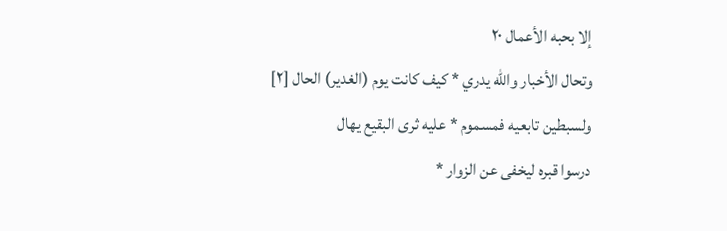إلا بحبه الأعمال ٢٠
وتحال الأخبار والله يدري * كيف كانت يوم (الغدير) الحال [٢]
ولسبطين تابعيه فمسموم * عليه ثرى البقيع يهال
درسوا قبره ليخفى عن الزوار *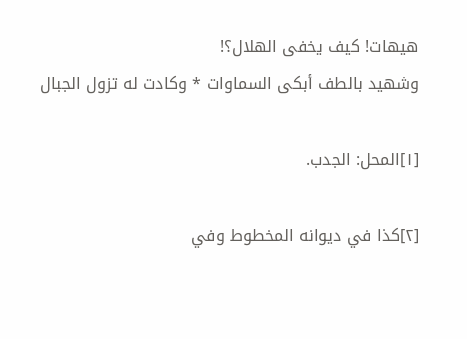هيهات! كيف يخفى الهلال؟!
وشهيد بالطف أبكى السماوات * وكادت له تزول الجبال

[١]المحل: الجدب.

[٢]كذا في ديوانه المخطوط وفي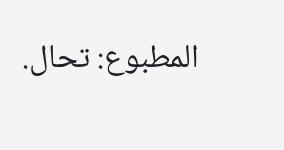المطبوع: تحال.